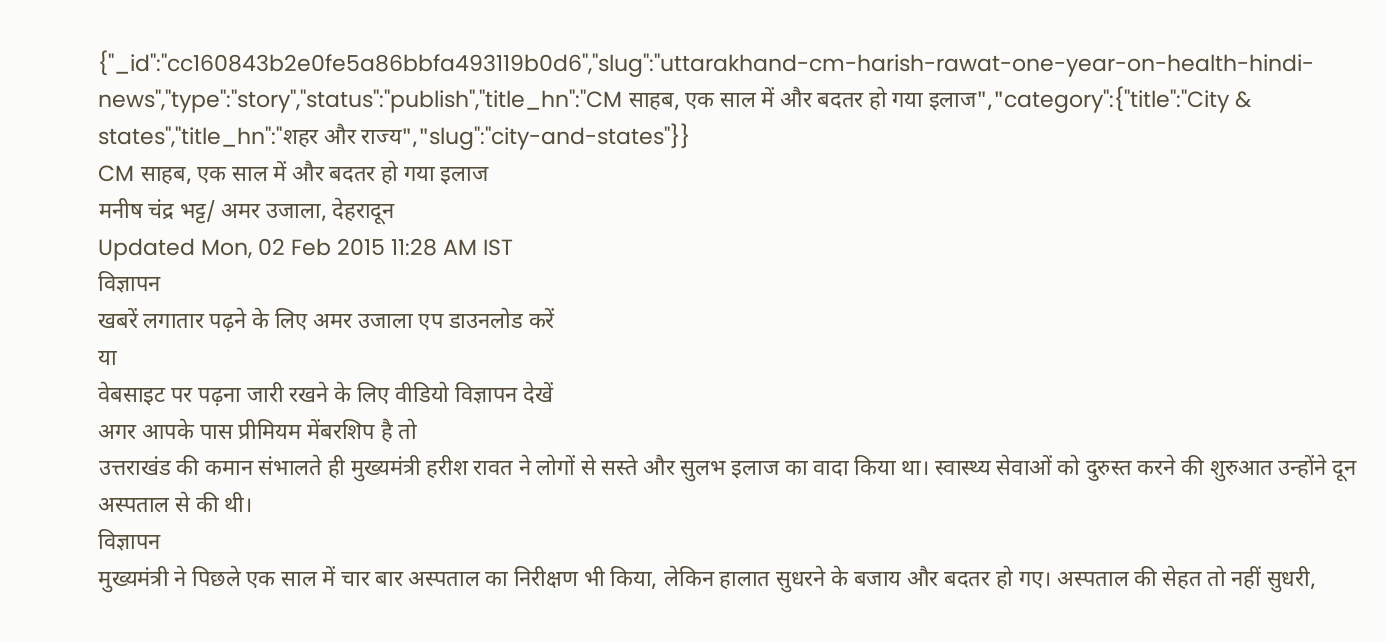{"_id":"cc160843b2e0fe5a86bbfa493119b0d6","slug":"uttarakhand-cm-harish-rawat-one-year-on-health-hindi-news","type":"story","status":"publish","title_hn":"CM साहब, एक साल में और बदतर हो गया इलाज","category":{"title":"City & states","title_hn":"शहर और राज्य","slug":"city-and-states"}}
CM साहब, एक साल में और बदतर हो गया इलाज
मनीष चंद्र भट्ट/ अमर उजाला, देहरादून
Updated Mon, 02 Feb 2015 11:28 AM IST
विज्ञापन
खबरें लगातार पढ़ने के लिए अमर उजाला एप डाउनलोड करें
या
वेबसाइट पर पढ़ना जारी रखने के लिए वीडियो विज्ञापन देखें
अगर आपके पास प्रीमियम मेंबरशिप है तो
उत्तराखंड की कमान संभालते ही मुख्यमंत्री हरीश रावत ने लोगों से सस्ते और सुलभ इलाज का वादा किया था। स्वास्थ्य सेवाओं को दुरुस्त करने की शुरुआत उन्होंने दून अस्पताल से की थी।
विज्ञापन
मुख्यमंत्री ने पिछले एक साल में चार बार अस्पताल का निरीक्षण भी किया, लेकिन हालात सुधरने के बजाय और बदतर हो गए। अस्पताल की सेहत तो नहीं सुधरी,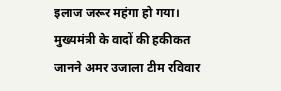इलाज जरूर महंगा हो गया। मुख्यमंत्री के वादों की हकीकत जानने अमर उजाला टीम रविवार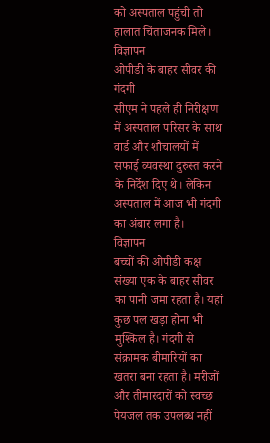को अस्पताल पहुंची तो हालात चिंताजनक मिले।
विज्ञापन
ओपीडी के बाहर सीवर की गंदगी
सीएम ने पहले ही निरीक्षण में अस्पताल परिसर के साथ वार्ड और शौचालयों में सफाई व्यवस्था दुरुस्त करने के निर्देश दिए थे। लेकिन अस्पताल में आज भी गंदगी का अंबार लगा है।
विज्ञापन
बच्चों की ओपीडी कक्ष संख्या एक के बाहर सीवर का पानी जमा रहता है। यहां कुछ पल खड़ा होना भी मुश्किल है। गंदगी से संक्रामक बीमारियों का खतरा बना रहता है। मरीजों और तीमारदारों को स्वच्छ पेयजल तक उपलब्ध नहीं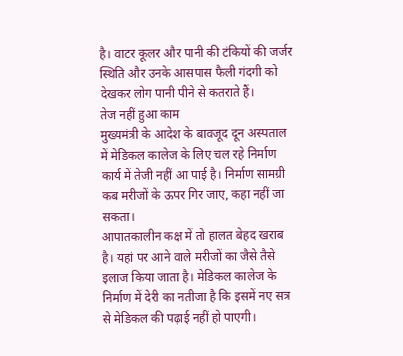है। वाटर कूलर और पानी की टंकियों की जर्जर स्थिति और उनके आसपास फैली गंदगी को देखकर लोग पानी पीने से कतराते हैं।
तेज नहीं हुआ काम
मुख्यमंत्री के आदेश के बावजूद दून अस्पताल में मेडिकल कालेज के लिए चल रहे निर्माण कार्य में तेजी नहीं आ पाई है। निर्माण सामग्री कब मरीजों के ऊपर गिर जाए, कहा नहीं जा सकता।
आपातकालीन कक्ष में तो हालत बेहद खराब है। यहां पर आने वाले मरीजों का जैसे तैसे इलाज किया जाता है। मेडिकल कालेज के निर्माण में देरी का नतीजा है कि इसमें नए सत्र से मेडिकल की पढ़ाई नहीं हो पाएगी।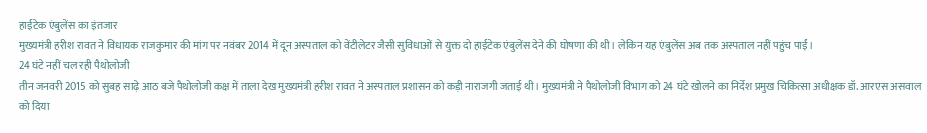हाईटेक एंबुलेंस का इंतजार
मुख्यमंत्री हरीश रावत ने विधायक राजकुमार की मांग पर नवंबर 2014 में दून अस्पताल को वेंटीलेटर जैसी सुविधाओं से युक्त दो हाईटेक एंबुलेंस देने की घोषणा की थी। लेकिन यह एंबुलेंस अब तक अस्पताल नहीं पहुंच पाईं।
24 घंटे नहीं चल रही पैथोलोजी
तीन जनवरी 2015 को सुबह साढ़े आठ बजे पैथोलोजी कक्ष में ताला देख मुख्यमंत्री हरीश रावत ने अस्पताल प्रशासन को कड़ी नाराजगी जताई थी। मुख्यमंत्री ने पैथोलोजी विभाग को 24 घंटे खोलने का निर्देश प्रमुख चिकित्सा अधीक्षक डॉ. आरएस असवाल को दिया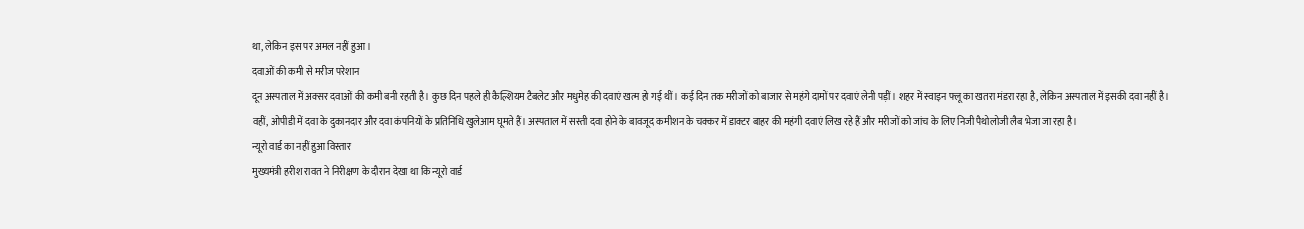था, लेकिन इस पर अमल नहीं हुआ।
दवाओं की कमी से मरीज परेशान
दून अस्पताल में अक्सर दवाओं की कमी बनी रहती है। कुछ दिन पहले ही कैल्शियम टैबलेट और मधुमेह की दवाएं खत्म हो गई थीं। कई दिन तक मरीजों को बाजार से महंगे दामों पर दवाएं लेनी पड़ीं। शहर में स्वाइन फ्लू का खतरा मंडरा रहा है, लेकिन अस्पताल में इसकी दवा नहीं है।
वहीं, ओपीडी में दवा के दुकानदार और दवा कंपनियों के प्रतिनिधि खुलेआम घूमते हैं। अस्पताल में सस्ती दवा होने के बावजूद कमीशन के चक्कर में डाक्टर बाहर की महंगी दवाएं लिख रहे हैं और मरीजों को जांच के लिए निजी पैथोलोजी लैब भेजा जा रहा है।
न्यूरो वार्ड का नहीं हुआ विस्तार
मुख्यमंत्री हरीश रावत ने निरीक्षण के दौरान देखा था कि न्यूरो वार्ड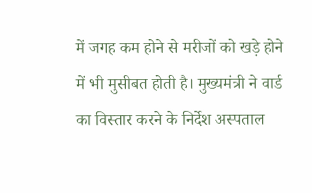में जगह कम होने से मरीजों को खड़े होने में भी मुसीबत होती है। मुख्यमंत्री ने वार्ड का विस्तार करने के निर्देश अस्पताल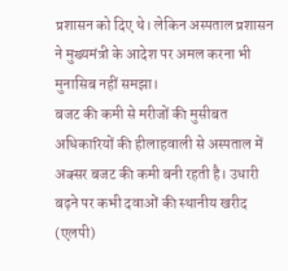प्रशासन को दिए थे। लेकिन अस्पताल प्रशासन ने मुख्यमंत्री के आदेश पर अमल करना भी मुनासिब नहीं समझा।
बजट की कमी से मरीजों की मुसीबत
अधिकारियों की हीलाहवाली से अस्पताल में अक्सर बजट की कमी बनी रहती है। उधारी बढ़ने पर कभी दवाओं की स्थानीय खरीद (एलपी)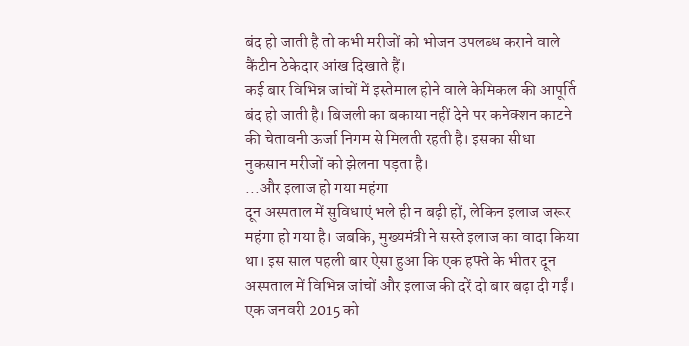बंद हो जाती है तो कभी मरीजों को भोजन उपलब्ध कराने वाले कैंटीन ठेकेदार आंख दिखाते हैं।
कई बार विभिन्न जांचों में इस्तेमाल होने वाले केमिकल की आपूर्ति बंद हो जाती है। बिजली का बकाया नहीं देने पर कनेक्शन काटने की चेतावनी ऊर्जा निगम से मिलती रहती है। इसका सीधा नुकसान मरीजों को झेलना पड़ता है।
...और इलाज हो गया महंगा
दून अस्पताल में सुविधाएं भले ही न बढ़ी हों, लेकिन इलाज जरूर महंगा हो गया है। जबकि, मुख्यमंत्री ने सस्ते इलाज का वादा किया था। इस साल पहली बार ऐसा हुआ कि एक हफ्ते के भीतर दून अस्पताल में विभिन्न जांचों और इलाज की दरें दो बार बढ़ा दी गईं।
एक जनवरी 2015 को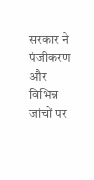सरकार ने पंजीकरण और विभिन्न जांचों पर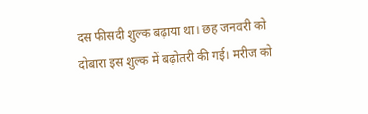दस फीसदी शुल्क बढ़ाया था। छह जनवरी को दोबारा इस शुल्क में बढ़ोतरी की गई। मरीज को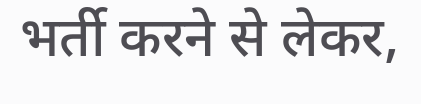भर्ती करने से लेकर,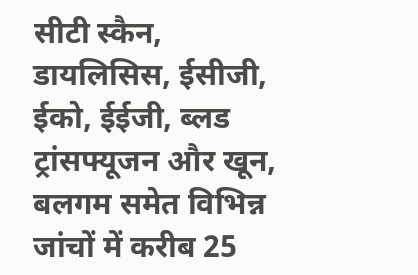सीटी स्कैन, डायलिसिस, ईसीजी, ईको, ईईजी, ब्लड ट्रांसफ्यूजन और खून, बलगम समेत विभिन्न जांचों में करीब 25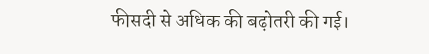फीसदी से अधिक की बढ़ोतरी की गई।